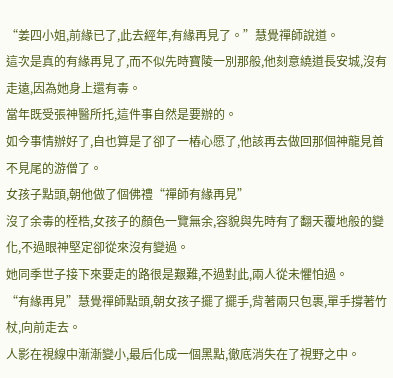“姜四小姐,前緣已了,此去經年,有緣再見了。”慧覺禪師說道。
這次是真的有緣再見了,而不似先時寶陵一別那般,他刻意繞道長安城,沒有走遠,因為她身上還有毒。
當年既受張神醫所托,這件事自然是要辦的。
如今事情辦好了,自也算是了卻了一樁心愿了,他該再去做回那個神龍見首不見尾的游僧了。
女孩子點頭,朝他做了個佛禮“禪師有緣再見”
沒了余毒的桎梏,女孩子的顏色一覽無余,容貌與先時有了翻天覆地般的變化,不過眼神堅定卻從來沒有變過。
她同季世子接下來要走的路很是艱難,不過對此,兩人從未懼怕過。
“有緣再見”慧覺禪師點頭,朝女孩子擺了擺手,背著兩只包裹,單手撐著竹杖,向前走去。
人影在視線中漸漸變小,最后化成一個黑點,徹底消失在了視野之中。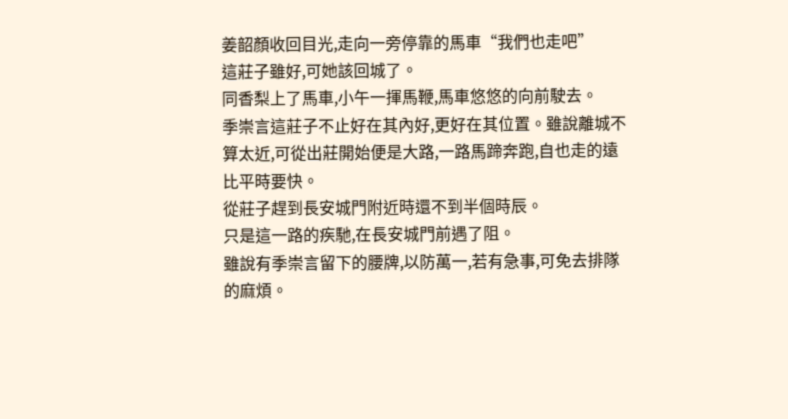姜韶顏收回目光,走向一旁停靠的馬車“我們也走吧”
這莊子雖好,可她該回城了。
同香梨上了馬車,小午一揮馬鞭,馬車悠悠的向前駛去。
季崇言這莊子不止好在其內好,更好在其位置。雖說離城不算太近,可從出莊開始便是大路,一路馬蹄奔跑,自也走的遠比平時要快。
從莊子趕到長安城門附近時還不到半個時辰。
只是這一路的疾馳,在長安城門前遇了阻。
雖說有季崇言留下的腰牌,以防萬一,若有急事,可免去排隊的麻煩。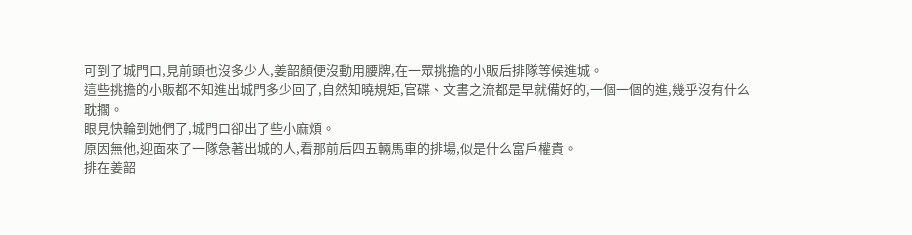可到了城門口,見前頭也沒多少人,姜韶顏便沒動用腰牌,在一眾挑擔的小販后排隊等候進城。
這些挑擔的小販都不知進出城門多少回了,自然知曉規矩,官碟、文書之流都是早就備好的,一個一個的進,幾乎沒有什么耽擱。
眼見快輪到她們了,城門口卻出了些小麻煩。
原因無他,迎面來了一隊急著出城的人,看那前后四五輛馬車的排場,似是什么富戶權貴。
排在姜韶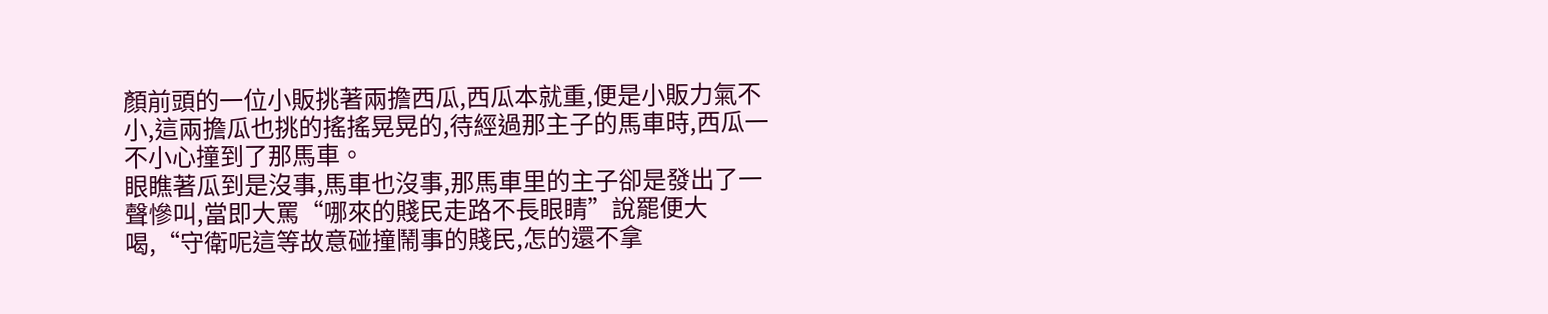顏前頭的一位小販挑著兩擔西瓜,西瓜本就重,便是小販力氣不小,這兩擔瓜也挑的搖搖晃晃的,待經過那主子的馬車時,西瓜一不小心撞到了那馬車。
眼瞧著瓜到是沒事,馬車也沒事,那馬車里的主子卻是發出了一聲慘叫,當即大罵“哪來的賤民走路不長眼睛”說罷便大喝,“守衛呢這等故意碰撞鬧事的賤民,怎的還不拿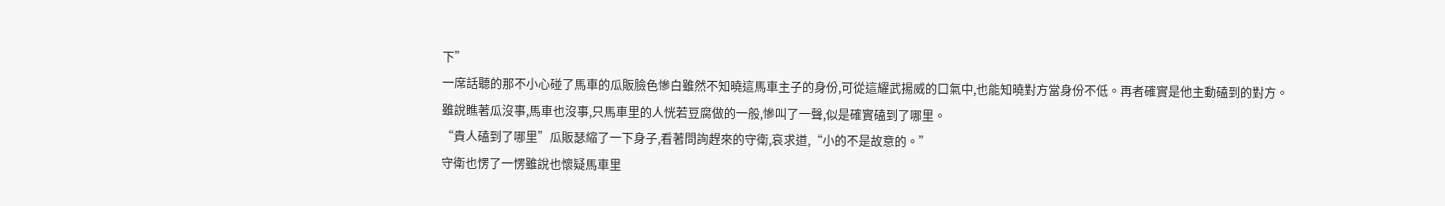下”
一席話聽的那不小心碰了馬車的瓜販臉色慘白雖然不知曉這馬車主子的身份,可從這耀武揚威的口氣中,也能知曉對方當身份不低。再者確實是他主動磕到的對方。
雖說瞧著瓜沒事,馬車也沒事,只馬車里的人恍若豆腐做的一般,慘叫了一聲,似是確實磕到了哪里。
“貴人磕到了哪里”瓜販瑟縮了一下身子,看著問詢趕來的守衛,哀求道,“小的不是故意的。”
守衛也愣了一愣雖說也懷疑馬車里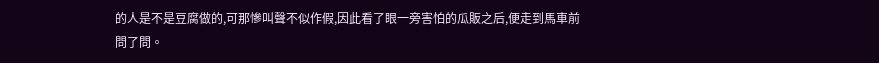的人是不是豆腐做的,可那慘叫聲不似作假,因此看了眼一旁害怕的瓜販之后,便走到馬車前問了問。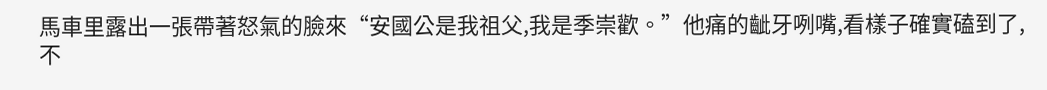馬車里露出一張帶著怒氣的臉來“安國公是我祖父,我是季崇歡。”他痛的齜牙咧嘴,看樣子確實磕到了,不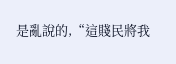是亂說的,“這賤民將我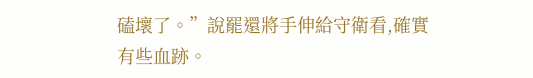磕壞了。”說罷還將手伸給守衛看,確實有些血跡。